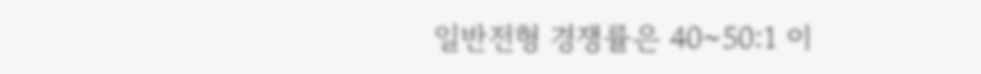일반전형 경쟁률은 40~50:1 이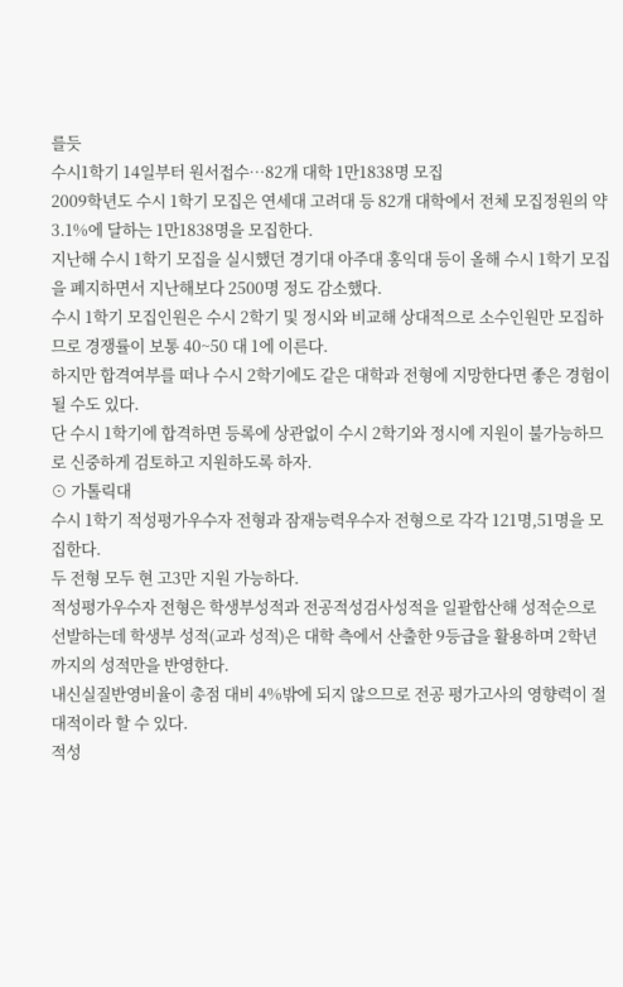를듯
수시1학기 14일부터 원서접수…82개 대학 1만1838명 모집
2009학년도 수시 1학기 모집은 연세대 고려대 등 82개 대학에서 전체 모집정원의 약 3.1%에 달하는 1만1838명을 모집한다.
지난해 수시 1학기 모집을 실시했던 경기대 아주대 홍익대 등이 올해 수시 1학기 모집을 폐지하면서 지난해보다 2500명 정도 감소했다.
수시 1학기 모집인원은 수시 2학기 및 정시와 비교해 상대적으로 소수인원만 모집하므로 경쟁률이 보통 40~50 대 1에 이른다.
하지만 합격여부를 떠나 수시 2학기에도 같은 대학과 전형에 지망한다면 좋은 경험이 될 수도 있다.
단 수시 1학기에 합격하면 등록에 상관없이 수시 2학기와 정시에 지원이 불가능하므로 신중하게 검토하고 지원하도록 하자.
⊙ 가톨릭대
수시 1학기 적성평가우수자 전형과 잠재능력우수자 전형으로 각각 121명,51명을 모집한다.
두 전형 모두 현 고3만 지원 가능하다.
적성평가우수자 전형은 학생부성적과 전공적성검사성적을 일괄합산해 성적순으로 선발하는데 학생부 성적(교과 성적)은 대학 측에서 산출한 9등급을 활용하며 2학년까지의 성적만을 반영한다.
내신실질반영비율이 총점 대비 4%밖에 되지 않으므로 전공 평가고사의 영향력이 절대적이라 할 수 있다.
적성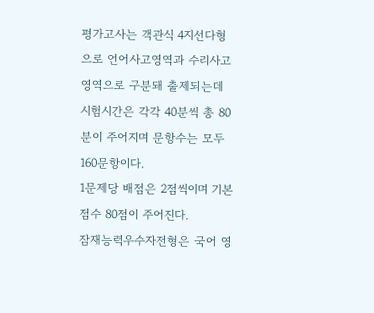평가고사는 객관식 4지선다형으로 언어사고영역과 수리사고영역으로 구분돼 출제되는데 시험시간은 각각 40분씩 총 80분이 주어지며 문항수는 모두 160문항이다.
1문제당 배점은 2점씩이며 기본점수 80점이 주어진다.
잠재능력우수자전형은 국어 영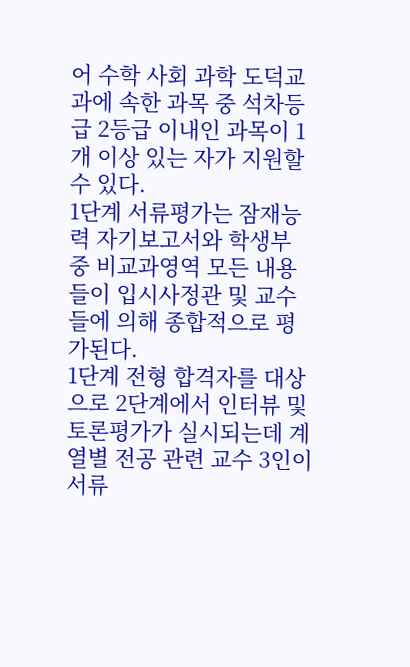어 수학 사회 과학 도덕교과에 속한 과목 중 석차등급 2등급 이내인 과목이 1개 이상 있는 자가 지원할 수 있다.
1단계 서류평가는 잠재능력 자기보고서와 학생부 중 비교과영역 모든 내용들이 입시사정관 및 교수들에 의해 종합적으로 평가된다.
1단계 전형 합격자를 대상으로 2단계에서 인터뷰 및 토론평가가 실시되는데 계열별 전공 관련 교수 3인이 서류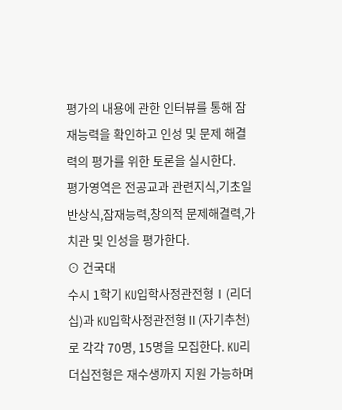평가의 내용에 관한 인터뷰를 통해 잠재능력을 확인하고 인성 및 문제 해결력의 평가를 위한 토론을 실시한다.
평가영역은 전공교과 관련지식,기초일반상식,잠재능력,창의적 문제해결력,가치관 및 인성을 평가한다.
⊙ 건국대
수시 1학기 KU입학사정관전형Ⅰ(리더십)과 KU입학사정관전형Ⅱ(자기추천)로 각각 70명, 15명을 모집한다. KU리더십전형은 재수생까지 지원 가능하며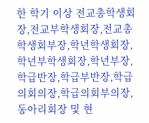한 학기 이상 전교총학생회장,전교부학생회장,전교총학생회부장,학년학생회장,학년부학생회장,학년부장,학급반장,학급부반장,학급의회의장,학급의회부의장,동아리회장 및 현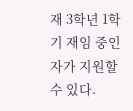재 3학년 1학기 재임 중인 자가 지원할 수 있다.